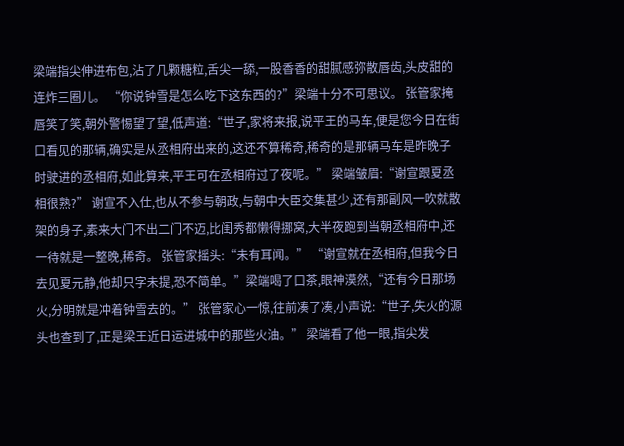梁端指尖伸进布包,沾了几颗糖粒,舌尖一舔,一股香香的甜腻感弥散唇齿,头皮甜的连炸三圈儿。 “你说钟雪是怎么吃下这东西的?”梁端十分不可思议。 张管家掩唇笑了笑,朝外警惕望了望,低声道:“世子,家将来报,说平王的马车,便是您今日在街口看见的那辆,确实是从丞相府出来的,这还不算稀奇,稀奇的是那辆马车是昨晚子时驶进的丞相府,如此算来,平王可在丞相府过了夜呢。” 梁端皱眉:“谢宣跟夏丞相很熟?” 谢宣不入仕,也从不参与朝政,与朝中大臣交集甚少,还有那副风一吹就散架的身子,素来大门不出二门不迈,比闺秀都懒得挪窝,大半夜跑到当朝丞相府中,还一待就是一整晚,稀奇。 张管家摇头:“未有耳闻。” “谢宣就在丞相府,但我今日去见夏元静,他却只字未提,恐不简单。”梁端喝了口茶,眼神漠然,“还有今日那场火,分明就是冲着钟雪去的。” 张管家心一惊,往前凑了凑,小声说:“世子,失火的源头也查到了,正是梁王近日运进城中的那些火油。” 梁端看了他一眼,指尖发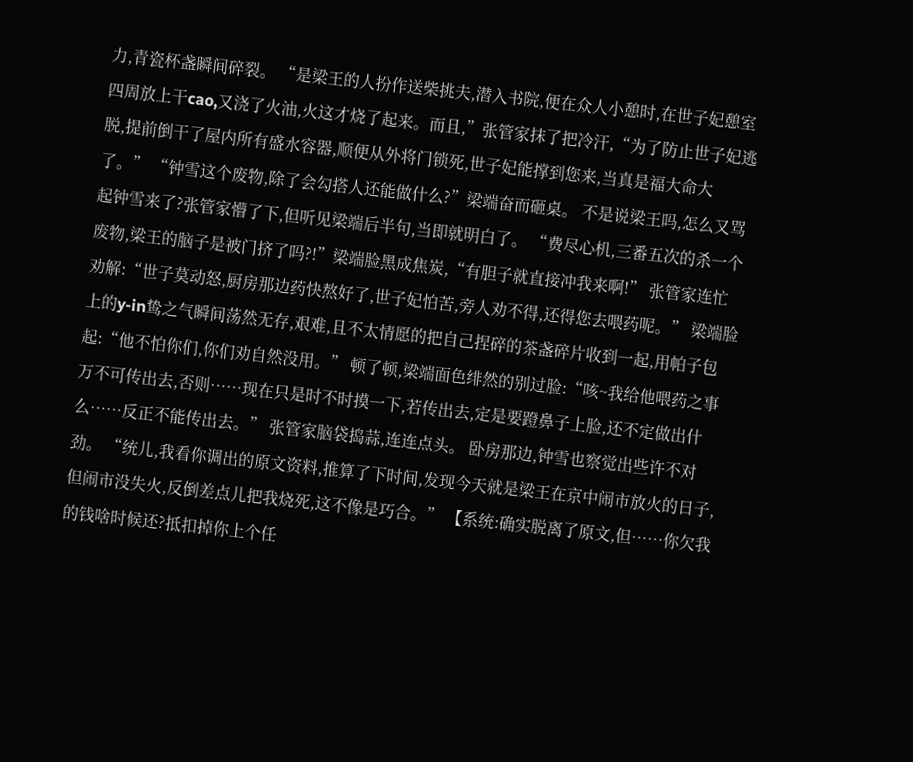力,青瓷杯盏瞬间碎裂。 “是梁王的人扮作送柴挑夫,潜入书院,便在众人小憩时,在世子妃憩室四周放上干cao,又浇了火油,火这才烧了起来。而且,”张管家抹了把冷汗,“为了防止世子妃逃脱,提前倒干了屋内所有盛水容器,顺便从外将门锁死,世子妃能撑到您来,当真是福大命大了。” “钟雪这个废物,除了会勾搭人还能做什么?”梁端奋而砸桌。 不是说梁王吗,怎么又骂起钟雪来了?张管家懵了下,但听见梁端后半句,当即就明白了。 “费尽心机,三番五次的杀一个废物,梁王的脑子是被门挤了吗?!”梁端脸黑成焦炭,“有胆子就直接冲我来啊!” 张管家连忙劝解:“世子莫动怒,厨房那边药快熬好了,世子妃怕苦,旁人劝不得,还得您去喂药呢。” 梁端脸上的y-in鸷之气瞬间荡然无存,艰难,且不太情愿的把自己捏碎的茶盏碎片收到一起,用帕子包起:“他不怕你们,你们劝自然没用。” 顿了顿,梁端面色绯然的别过脸:“咳~我给他喂药之事万不可传出去,否则……现在只是时不时摸一下,若传出去,定是要蹬鼻子上脸,还不定做出什么……反正不能传出去。” 张管家脑袋捣蒜,连连点头。 卧房那边,钟雪也察觉出些许不对劲。 “统儿,我看你调出的原文资料,推算了下时间,发现今天就是梁王在京中闹市放火的日子,但闹市没失火,反倒差点儿把我烧死,这不像是巧合。” 【系统:确实脱离了原文,但……你欠我的钱啥时候还?抵扣掉你上个任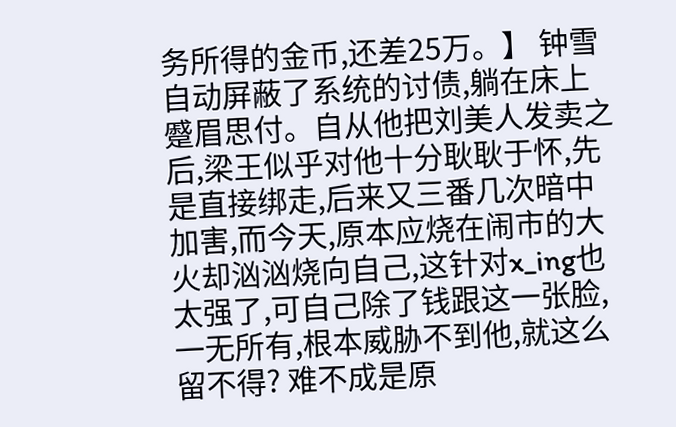务所得的金币,还差25万。】 钟雪自动屏蔽了系统的讨债,躺在床上蹙眉思付。自从他把刘美人发卖之后,梁王似乎对他十分耿耿于怀,先是直接绑走,后来又三番几次暗中加害,而今天,原本应烧在闹市的大火却汹汹烧向自己,这针对x_ing也太强了,可自己除了钱跟这一张脸,一无所有,根本威胁不到他,就这么留不得? 难不成是原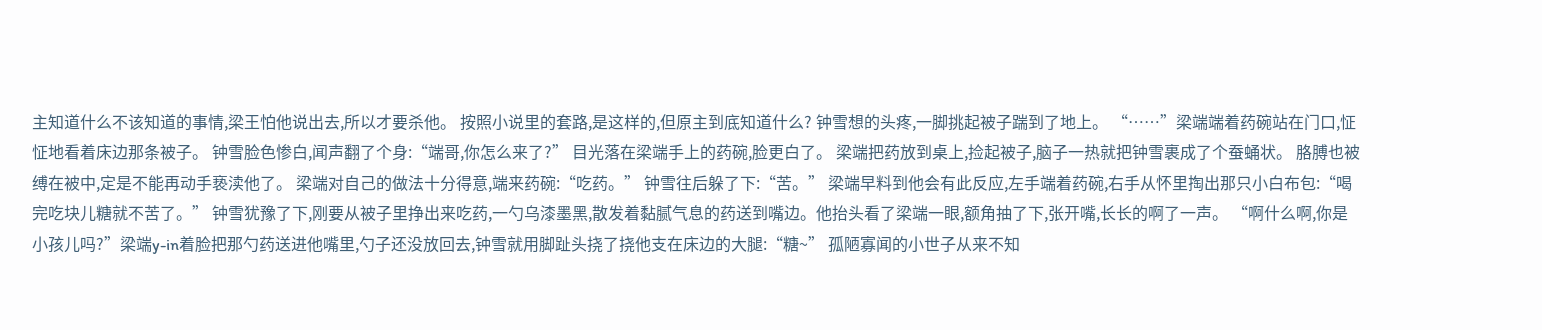主知道什么不该知道的事情,梁王怕他说出去,所以才要杀他。 按照小说里的套路,是这样的,但原主到底知道什么? 钟雪想的头疼,一脚挑起被子踹到了地上。 “……”梁端端着药碗站在门口,怔怔地看着床边那条被子。 钟雪脸色惨白,闻声翻了个身:“端哥,你怎么来了?” 目光落在梁端手上的药碗,脸更白了。 梁端把药放到桌上,捡起被子,脑子一热就把钟雪裹成了个蚕蛹状。 胳膊也被缚在被中,定是不能再动手亵渎他了。 梁端对自己的做法十分得意,端来药碗:“吃药。” 钟雪往后躲了下:“苦。” 梁端早料到他会有此反应,左手端着药碗,右手从怀里掏出那只小白布包:“喝完吃块儿糖就不苦了。” 钟雪犹豫了下,刚要从被子里挣出来吃药,一勺乌漆墨黑,散发着黏腻气息的药送到嘴边。他抬头看了梁端一眼,额角抽了下,张开嘴,长长的啊了一声。 “啊什么啊,你是小孩儿吗?”梁端y-in着脸把那勺药送进他嘴里,勺子还没放回去,钟雪就用脚趾头挠了挠他支在床边的大腿:“糖~” 孤陋寡闻的小世子从来不知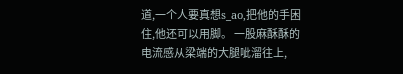道,一个人要真想s_ao,把他的手困住,他还可以用脚。 一股麻酥酥的电流感从梁端的大腿呲溜往上,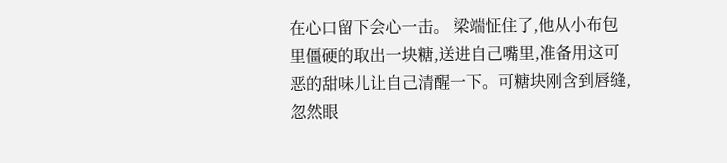在心口留下会心一击。 梁端怔住了,他从小布包里僵硬的取出一块糖,送进自己嘴里,准备用这可恶的甜味儿让自己清醒一下。可糖块刚含到唇缝,忽然眼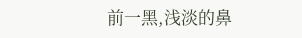前一黑,浅淡的鼻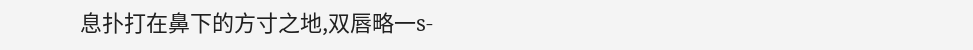息扑打在鼻下的方寸之地,双唇略一s-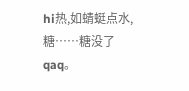hi热,如蜻蜓点水,糖……糖没了qaq。